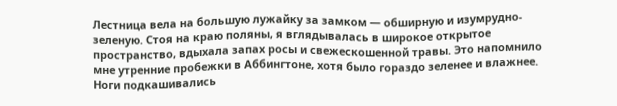Лестница вела на большую лужайку за замком — обширную и изумрудно-зеленую. Стоя на краю поляны, я вглядывалась в широкое открытое пространство, вдыхала запах росы и свежескошенной травы. Это напомнило мне утренние пробежки в Аббингтоне, хотя было гораздо зеленее и влажнее. Ноги подкашивались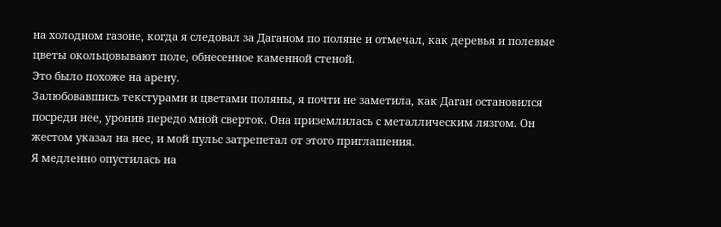на холодном газоне, когда я следовал за Даганом по поляне и отмечал, как деревья и полевые цветы окольцовывают поле, обнесенное каменной стеной.
Это было похоже на арену.
Залюбовавшись текстурами и цветами поляны, я почти не заметила, как Даган остановился посреди нее, уронив передо мной сверток. Она приземлилась с металлическим лязгом. Он жестом указал на нее, и мой пульс затрепетал от этого приглашения.
Я медленно опустилась на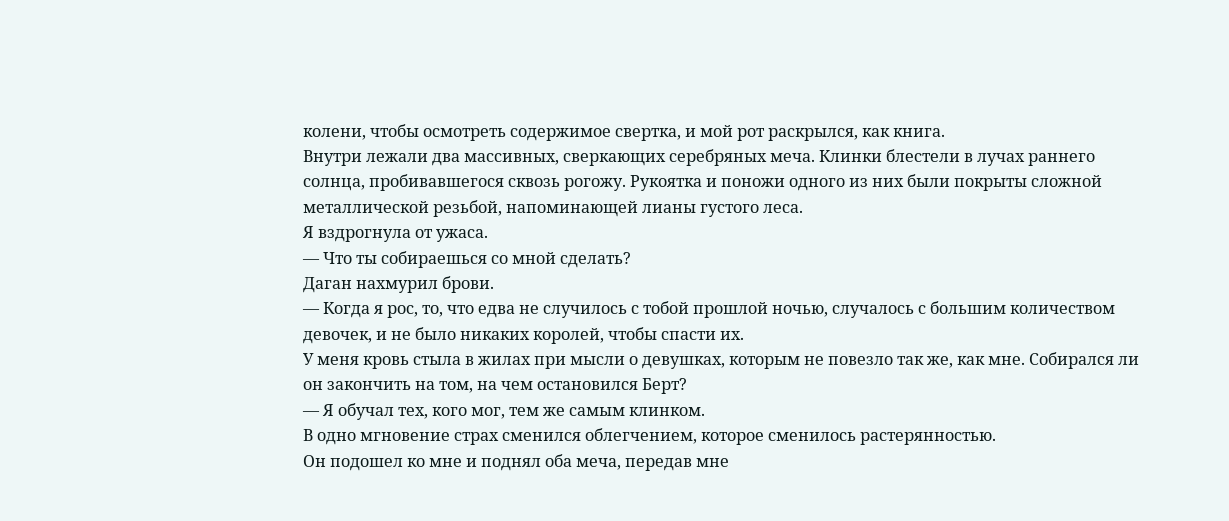колени, чтобы осмотреть содержимое свертка, и мой рот раскрылся, как книга.
Внутри лежали два массивных, сверкающих серебряных меча. Клинки блестели в лучах раннего солнца, пробивавшегося сквозь рогожу. Рукоятка и поножи одного из них были покрыты сложной металлической резьбой, напоминающей лианы густого леса.
Я вздрогнула от ужаса.
— Что ты собираешься со мной сделать?
Даган нахмурил брови.
— Когда я рос, то, что едва не случилось с тобой прошлой ночью, случалось с большим количеством девочек, и не было никаких королей, чтобы спасти их.
У меня кровь стыла в жилах при мысли о девушках, которым не повезло так же, как мне. Собирался ли он закончить на том, на чем остановился Берт?
— Я обучал тех, кого мог, тем же самым клинком.
В одно мгновение страх сменился облегчением, которое сменилось растерянностью.
Он подошел ко мне и поднял оба меча, передав мне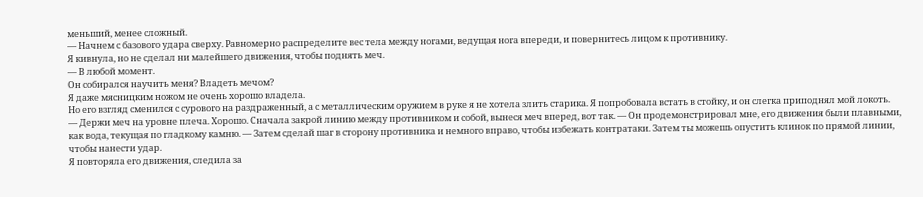меньший, менее сложный.
— Начнем с базового удара сверху. Равномерно распределите вес тела между ногами, ведущая нога впереди, и повернитесь лицом к противнику.
Я кивнула, но не сделал ни малейшего движения, чтобы поднять меч.
— В любой момент.
Он собирался научить меня? Владеть мечом?
Я даже мясницким ножом не очень хорошо владела.
Но его взгляд сменился с сурового на раздраженный, а с металлическим оружием в руке я не хотела злить старика. Я попробовала встать в стойку, и он слегка приподнял мой локоть.
— Держи меч на уровне плеча. Хорошо. Сначала закрой линию между противником и собой, вынеся меч вперед, вот так. — Он продемонстрировал мне, его движения были плавными, как вода, текущая по гладкому камню. — Затем сделай шаг в сторону противника и немного вправо, чтобы избежать контратаки. Затем ты можешь опустить клинок по прямой линии, чтобы нанести удар.
Я повторяла его движения, следила за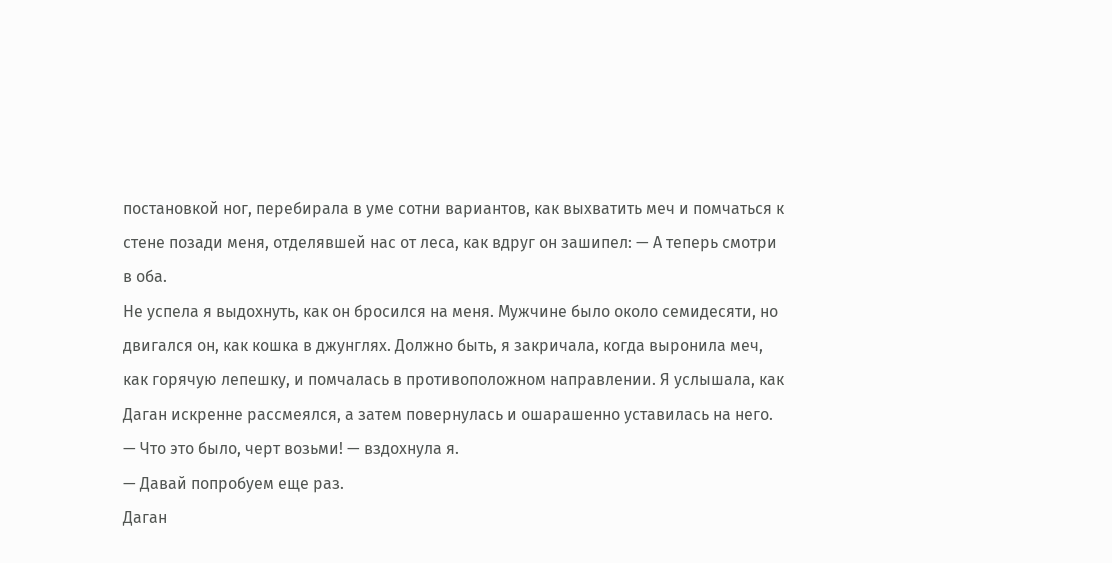постановкой ног, перебирала в уме сотни вариантов, как выхватить меч и помчаться к стене позади меня, отделявшей нас от леса, как вдруг он зашипел: — А теперь смотри в оба.
Не успела я выдохнуть, как он бросился на меня. Мужчине было около семидесяти, но двигался он, как кошка в джунглях. Должно быть, я закричала, когда выронила меч, как горячую лепешку, и помчалась в противоположном направлении. Я услышала, как Даган искренне рассмеялся, а затем повернулась и ошарашенно уставилась на него.
— Что это было, черт возьми! — вздохнула я.
— Давай попробуем еще раз.
Даган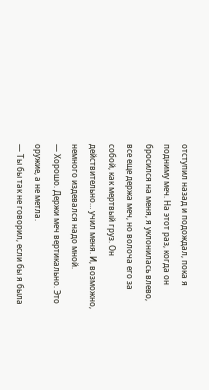отступил назад и подождал, пока я подниму меч. На этот раз, когда он бросился на меня, я уклонилась влево, все еще держа меч, но волоча его за собой, как мертвый груз. Он действительно… учил меня. И, возможно, немного издевался надо мной.
— Хорошо. Держи меч вертикально. Это оружие, а не метла.
— Ты бы так не говорил, если бы я была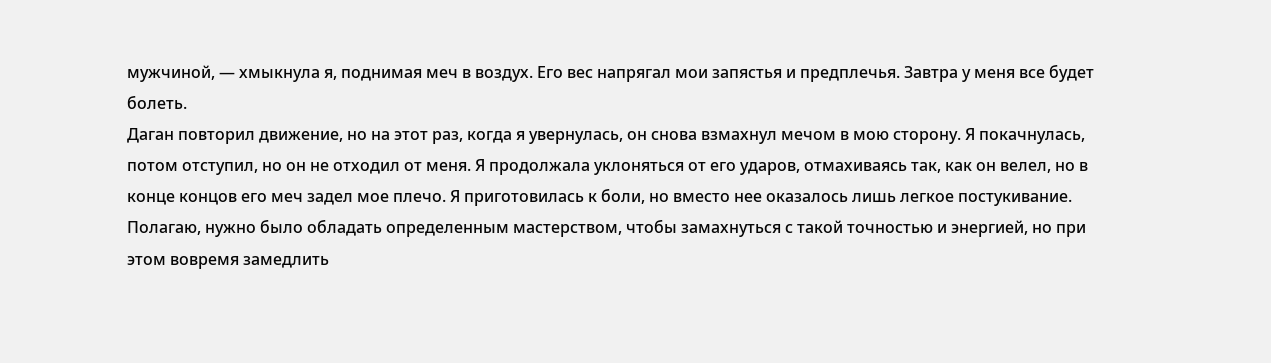мужчиной, — хмыкнула я, поднимая меч в воздух. Его вес напрягал мои запястья и предплечья. Завтра у меня все будет болеть.
Даган повторил движение, но на этот раз, когда я увернулась, он снова взмахнул мечом в мою сторону. Я покачнулась, потом отступил, но он не отходил от меня. Я продолжала уклоняться от его ударов, отмахиваясь так, как он велел, но в конце концов его меч задел мое плечо. Я приготовилась к боли, но вместо нее оказалось лишь легкое постукивание. Полагаю, нужно было обладать определенным мастерством, чтобы замахнуться с такой точностью и энергией, но при этом вовремя замедлить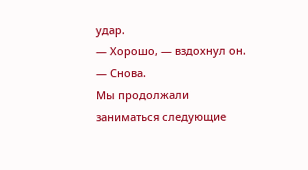удар.
— Хорошо, — вздохнул он. — Снова.
Мы продолжали заниматься следующие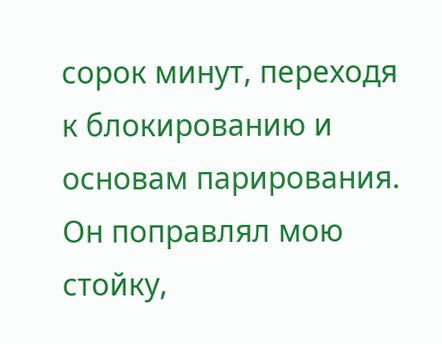сорок минут, переходя к блокированию и основам парирования. Он поправлял мою стойку,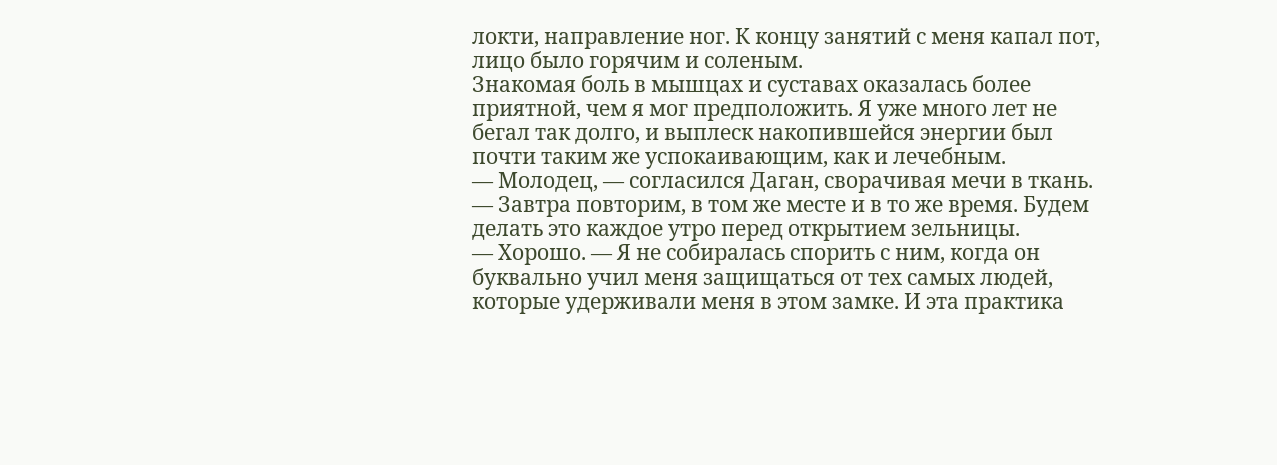локти, направление ног. К концу занятий с меня капал пот, лицо было горячим и соленым.
Знакомая боль в мышцах и суставах оказалась более приятной, чем я мог предположить. Я уже много лет не бегал так долго, и выплеск накопившейся энергии был почти таким же успокаивающим, как и лечебным.
— Молодец, — согласился Даган, сворачивая мечи в ткань. — Завтра повторим, в том же месте и в то же время. Будем делать это каждое утро перед открытием зельницы.
— Хорошо. — Я не собиралась спорить с ним, когда он буквально учил меня защищаться от тех самых людей, которые удерживали меня в этом замке. И эта практика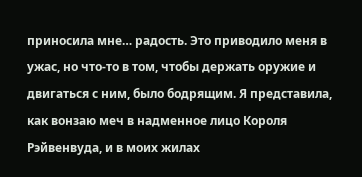приносила мне… радость. Это приводило меня в ужас, но что-то в том, чтобы держать оружие и двигаться с ним, было бодрящим. Я представила, как вонзаю меч в надменное лицо Короля Рэйвенвуда, и в моих жилах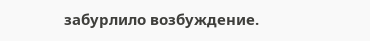забурлило возбуждение.